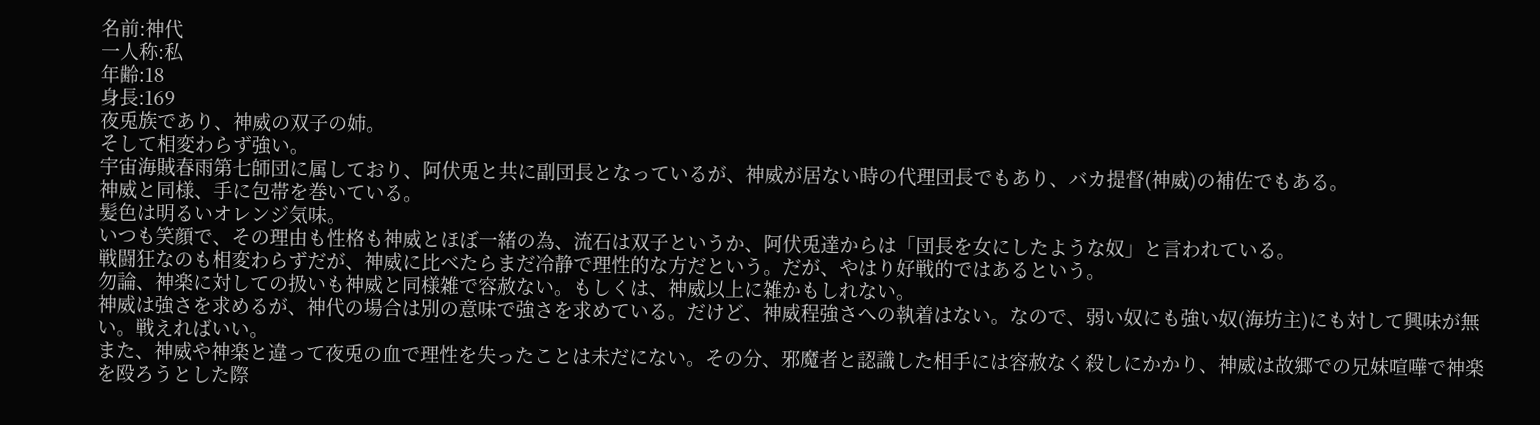名前:神代
一人称:私
年齢:18
身長:169
夜兎族であり、神威の双子の姉。
そして相変わらず強い。
宇宙海賊春雨第七師団に属しており、阿伏兎と共に副団長となっているが、神威が居ない時の代理団長でもあり、バカ提督(神威)の補佐でもある。
神威と同様、手に包帯を巻いている。
髪色は明るいオレンジ気味。
いつも笑顔で、その理由も性格も神威とほぼ一緒の為、流石は双子というか、阿伏兎達からは「団長を女にしたような奴」と言われている。
戦闘狂なのも相変わらずだが、神威に比べたらまだ冷静で理性的な方だという。だが、やはり好戦的ではあるという。
勿論、神楽に対しての扱いも神威と同様雑で容赦ない。もしくは、神威以上に雑かもしれない。
神威は強さを求めるが、神代の場合は別の意味で強さを求めている。だけど、神威程強さへの執着はない。なので、弱い奴にも強い奴(海坊主)にも対して興味が無い。戦えればいい。
また、神威や神楽と違って夜兎の血で理性を失ったことは未だにない。その分、邪魔者と認識した相手には容赦なく殺しにかかり、神威は故郷での兄妹喧嘩で神楽を殴ろうとした際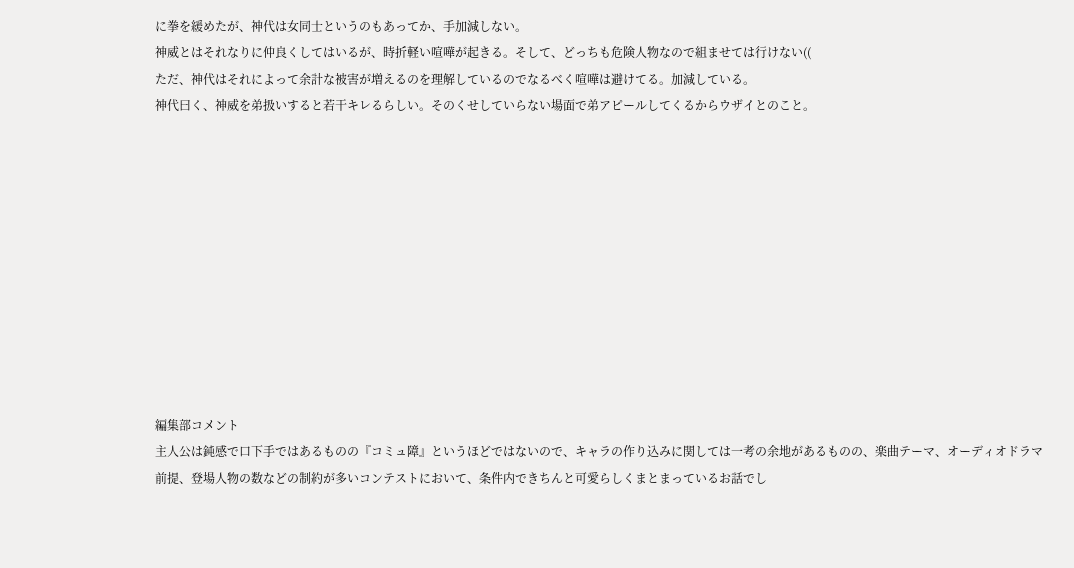に拳を緩めたが、神代は女同士というのもあってか、手加減しない。
神威とはそれなりに仲良くしてはいるが、時折軽い喧嘩が起きる。そして、どっちも危険人物なので組ませては行けない((
ただ、神代はそれによって余計な被害が増えるのを理解しているのでなるべく喧嘩は避けてる。加減している。
神代曰く、神威を弟扱いすると若干キレるらしい。そのくせしていらない場面で弟アピールしてくるからウザイとのこと。











編集部コメント
主人公は鈍感で口下手ではあるものの『コミュ障』というほどではないので、キャラの作り込みに関しては一考の余地があるものの、楽曲テーマ、オーディオドラマ前提、登場人物の数などの制約が多いコンテストにおいて、条件内できちんと可愛らしくまとまっているお話でし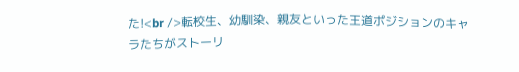た!<br />転校生、幼馴染、親友といった王道ポジションのキャラたちがストーリ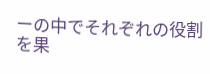ーの中でそれぞれの役割を果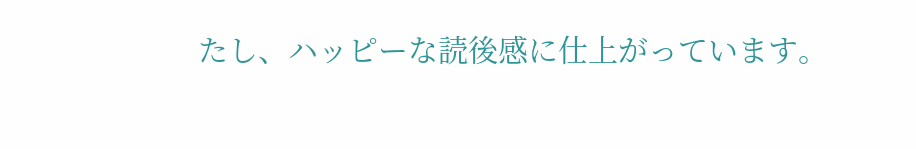たし、ハッピーな読後感に仕上がっています。